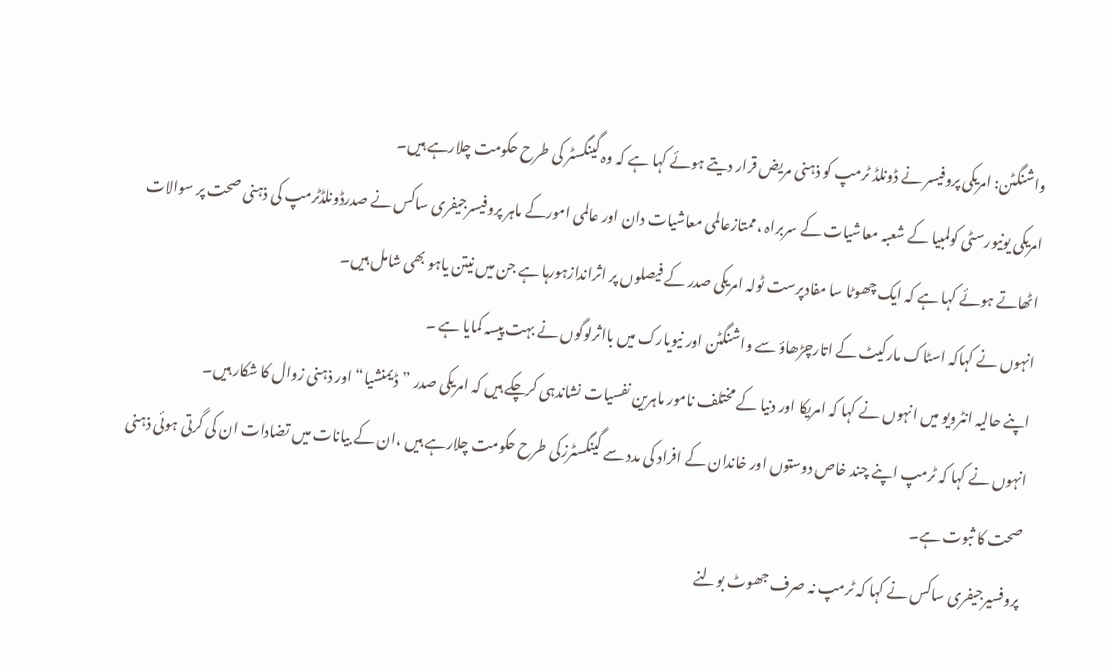واشنگٹن: امریکی پروفیسر نے ڈونلڈ ٹرمپ کو ذہنی مریض قرار دیتے ہوئے کہا ہے کہ وہ گینگسٹر کی طرح حکومت چلارہے ہیں۔
امریکی یونیورسٹی کولمبیا کے شعبہ معاشیات کے سربراہ ،ممتازعالمی معاشیات دان اور عالمی امورکے ماہر پروفیسرجیفری ساکس نے صدرڈونلڈٹرمپ کی ذہنی صحت پر سوالات اٹھاتے ہوئے کہا ہے کہ ایک چھوٹا سا مفادپرست ٹولہ امریکی صدر کے فیصلوں پر اثراندازہورہا ہے جن میں نیتن یاہو بھی شامل ہیں۔
انہوں نے کہاکہ اسٹاک مارکیٹ کے اتارچڑھاؤ سے واشنگٹن اور نیویارک میں بااثرلوگوں نے بہت پیسہ کمایا ہے ۔
اپنے حالیہ انٹرویو میں انہوں نے کہا کہ امریکا اور دنیا کے مختلف نامور ماہرین نفسیات نشاندہی کرچکے ہیں کہ امریکی صدر ”ڈیمنشیا“اور ذہنی زوال کا شکار ہیں۔
انہوں نے کہا کہ ٹرمپ اپنے چند خاص دوستوں اور خاندان کے افراد کی مدد سے گینگسٹرزکی طرح حکومت چلارہے ہیں ،ان کے بیانات میں تضادات ان کی گرتی ہوئی ذہنی صحت کا ثبوت ہے۔
پروفسیرجیفری ساکس نے کہا کہ ٹرمپ نہ صرف جھوٹ بولنے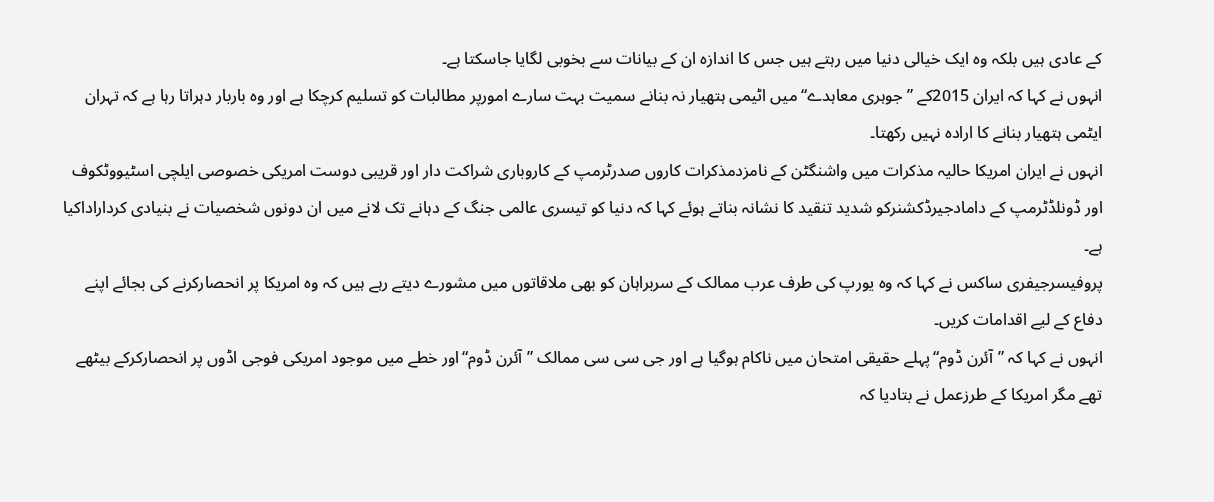کے عادی ہیں بلکہ وہ ایک خیالی دنیا میں رہتے ہیں جس کا اندازہ ان کے بیانات سے بخوبی لگایا جاسکتا ہے۔
انہوں نے کہا کہ ایران 2015کے ”جوہری معاہدے“میں اٹیمی ہتھیار نہ بنانے سمیت بہت سارے امورپر مطالبات کو تسلیم کرچکا ہے اور وہ باربار دہراتا رہا ہے کہ تہران ایٹمی ہتھیار بنانے کا ارادہ نہیں رکھتا۔
انہوں نے ایران امریکا حالیہ مذکرات میں واشنگٹن کے نامزدمذکرات کاروں صدرٹرمپ کے کاروباری شراکت دار اور قریبی دوست امریکی خصوصی ایلچی اسٹیووٹکوف اور ڈونلڈٹرمپ کے دامادجیرڈکشنرکو شدید تنقید کا نشانہ بناتے ہوئے کہا کہ دنیا کو تیسری عالمی جنگ کے دہانے تک لانے میں ان دونوں شخصیات نے بنیادی کرداراداکیا ہے۔
پروفیسرجیفری ساکس نے کہا کہ وہ یورپ کی طرف عرب ممالک کے سربراہان کو بھی ملاقاتوں میں مشورے دیتے رہے ہیں کہ وہ امریکا پر انحصارکرنے کی بجائے اپنے دفاع کے لیے اقدامات کریں۔
انہوں نے کہا کہ ”آئرن ڈوم“پہلے حقیقی امتحان میں ناکام ہوگیا ہے اور جی سی سی ممالک ”آئرن ڈوم“اور خطے میں موجود امریکی فوجی اڈوں پر انحصارکرکے بیٹھے تھے مگر امریکا کے طرزعمل نے بتادیا کہ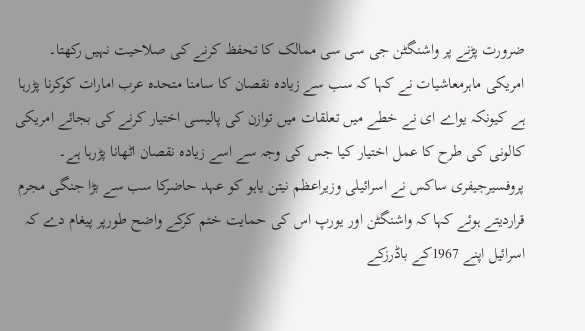ضرورت پڑنے پر واشنگٹن جی سی سی ممالک کا تحفظ کرنے کی صلاحیت نہیں رکھتا۔
امریکی ماہرمعاشیات نے کہا کہ سب سے زیادہ نقصان کا سامنا متحدہ عرب امارات کوکرنا پڑرہا ہے کیونکہ یواے ای نے خطے میں تعلقات میں توازن کی پالیسی اختیار کرنے کی بجائے امریکی کالونی کی طرح کا عمل اختیار کیا جس کی وجہ سے اسے زیادہ نقصان اٹھانا پڑرہا ہے۔
پروفسیرجیفری ساکس نے اسرائیلی وزیراعظم نیتن یاہو کو عہد حاضرکا سب سے بڑا جنگی مجرم قراردیتے ہوئے کہا کہ واشنگٹن اور یورپ اس کی حمایت ختم کرکے واضح طورپر پیغام دے کہ اسرائیل اپنے 1967کے باڈرزکے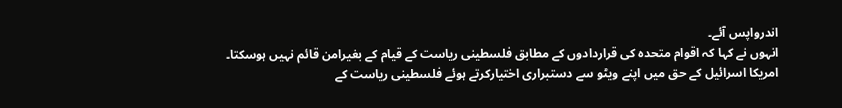اندرواپس آئے۔
انہوں نے کہا کہ اقوام متحدہ کی قراردادوں کے مطابق فلسطینی ریاست کے قیام کے بغیرامن قائم نہیں ہوسکتا۔
امریکا اسرائیل کے حق میں اپنے ویٹو سے دستبراری اختیارکرتے ہوئے فلسطینی ریاست کے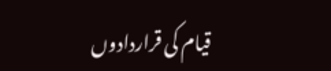قیام کی قراردادوں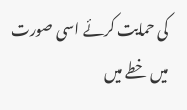کی حمایت کرئے اسی صورت میں خطے میں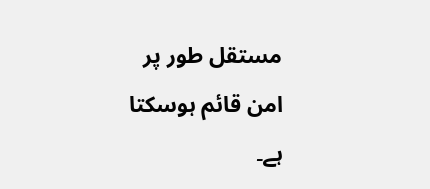مستقل طور پر امن قائم ہوسکتا ہے۔